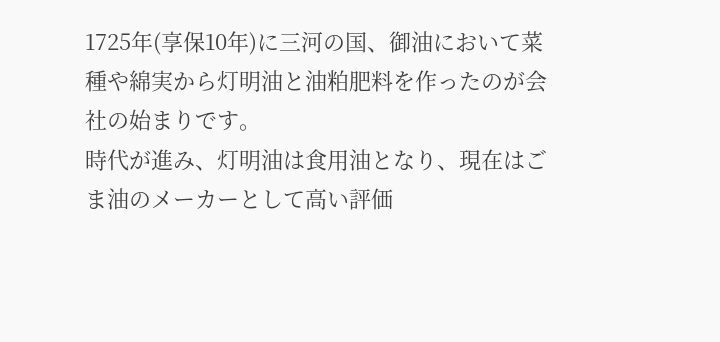1725年(享保10年)に三河の国、御油において菜種や綿実から灯明油と油粕肥料を作ったのが会社の始まりです。
時代が進み、灯明油は食用油となり、現在はごま油のメーカーとして高い評価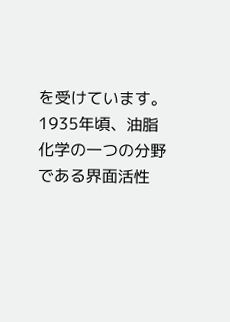を受けています。
1935年頃、油脂化学の一つの分野である界面活性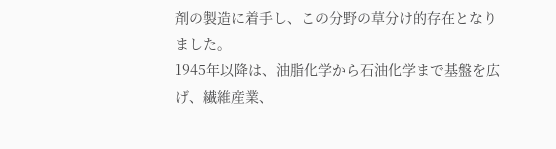剤の製造に着手し、この分野の草分け的存在となりました。
1945年以降は、油脂化学から石油化学まで基盤を広げ、繊維産業、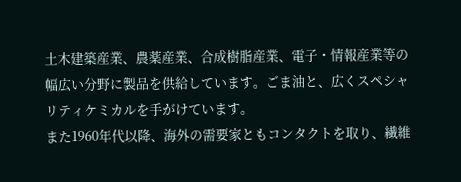土木建築産業、農薬産業、合成樹脂産業、電子・情報産業等の幅広い分野に製品を供給しています。ごま油と、広くスペシャリティケミカルを手がけています。
また1960年代以降、海外の需要家ともコンタクトを取り、繊維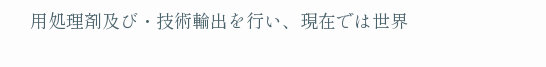用処理剤及び・技術輸出を行い、現在では世界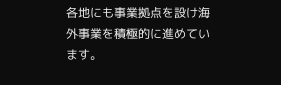各地にも事業拠点を設け海外事業を積極的に進めています。